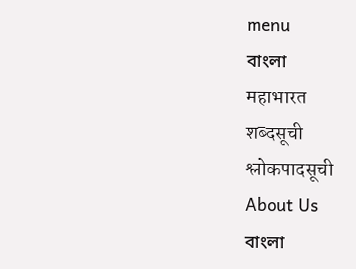menu
বাংলা
महाभारत
शब्दसूची
श्लोकपादसूची
About Us
বাংলা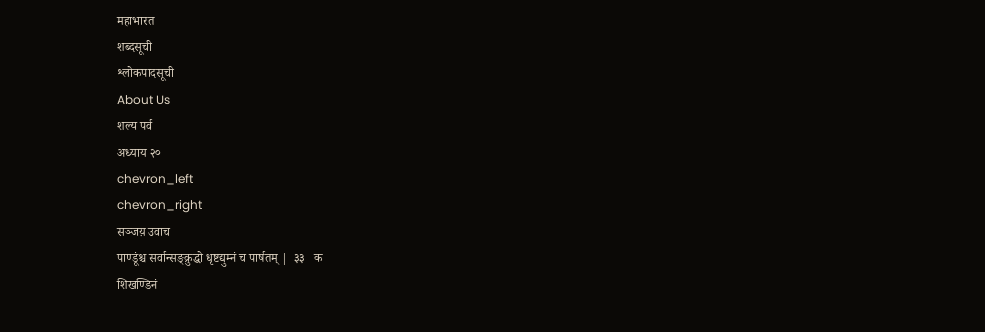महाभारत
शब्दसूची
श्लोकपादसूची
About Us
शल्य पर्व
अध्याय २०
chevron_left
chevron_right
सञ्जय़ उवाच
पाण्डूंश्च सर्वान्सङ्क्रुद्धो धृष्टद्युम्नं च पार्षतम् |  ३३   क
शिखण्डिनं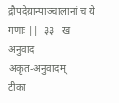द्रौपदेय़ान्पाञ्चालानां च ये गणाः ||  ३३   ख
अनुवाद
अकृत-अनुवादम्
टीका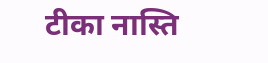टीका नास्ति